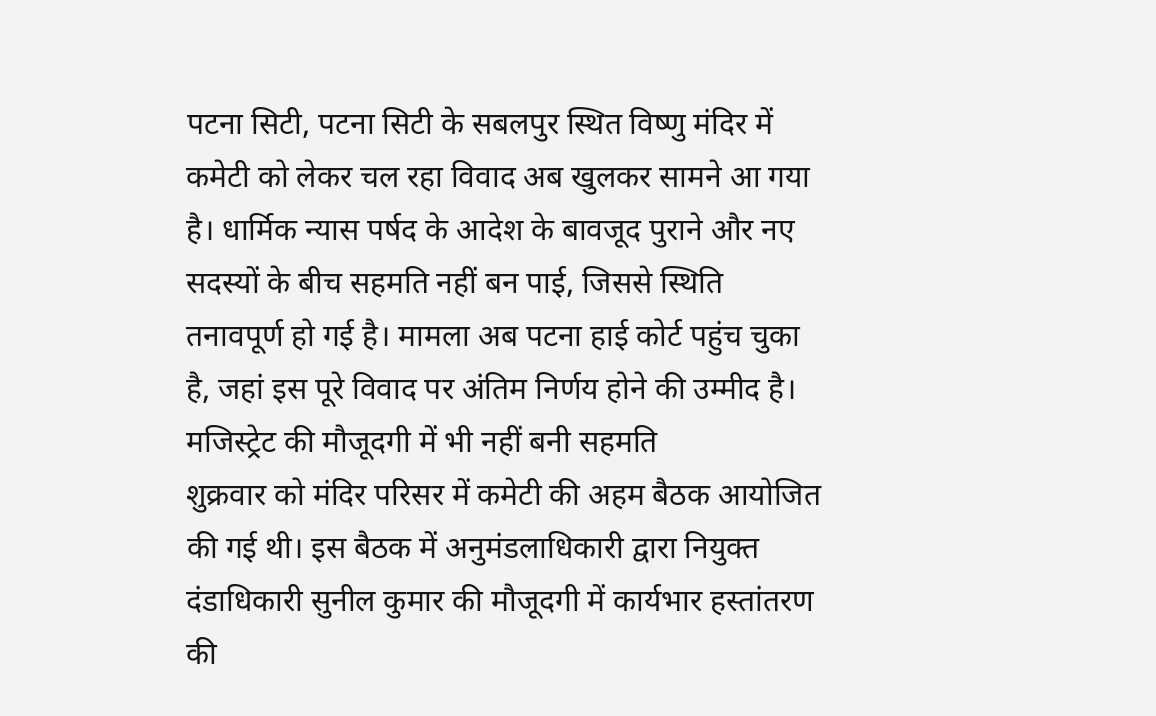पटना सिटी, पटना सिटी के सबलपुर स्थित विष्णु मंदिर में कमेटी को लेकर चल रहा विवाद अब खुलकर सामने आ गया है। धार्मिक न्यास पर्षद के आदेश के बावजूद पुराने और नए सदस्यों के बीच सहमति नहीं बन पाई, जिससे स्थिति तनावपूर्ण हो गई है। मामला अब पटना हाई कोर्ट पहुंच चुका है, जहां इस पूरे विवाद पर अंतिम निर्णय होने की उम्मीद है।
मजिस्ट्रेट की मौजूदगी में भी नहीं बनी सहमति
शुक्रवार को मंदिर परिसर में कमेटी की अहम बैठक आयोजित की गई थी। इस बैठक में अनुमंडलाधिकारी द्वारा नियुक्त दंडाधिकारी सुनील कुमार की मौजूदगी में कार्यभार हस्तांतरण की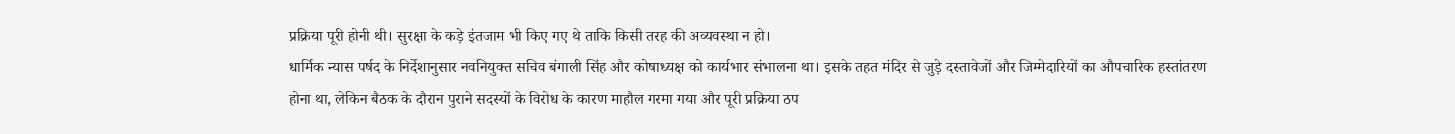प्रक्रिया पूरी होनी थी। सुरक्षा के कड़े इंतजाम भी किए गए थे ताकि किसी तरह की अव्यवस्था न हो।
धार्मिक न्यास पर्षद के निर्देशानुसार नवनियुक्त सचिव बंगाली सिंह और कोषाध्यक्ष को कार्यभार संभालना था। इसके तहत मंदिर से जुड़े दस्तावेजों और जिम्मेदारियों का औपचारिक हस्तांतरण होना था, लेकिन बैठक के दौरान पुराने सदस्यों के विरोध के कारण माहौल गरमा गया और पूरी प्रक्रिया ठप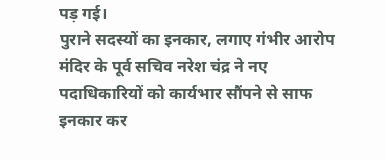पड़ गई।
पुराने सदस्यों का इनकार, लगाए गंभीर आरोप
मंदिर के पूर्व सचिव नरेश चंद्र ने नए पदाधिकारियों को कार्यभार सौंपने से साफ इनकार कर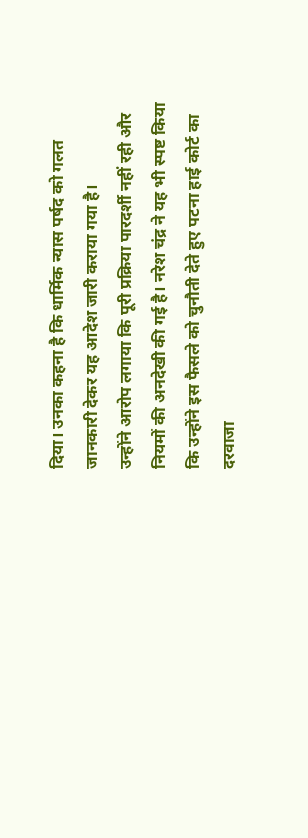दिया। उनका कहना है कि धार्मिक न्यास पर्षद को गलत जानकारी देकर यह आदेश जारी कराया गया है।
उन्होंने आरोप लगाया कि पूरी प्रक्रिया पारदर्शी नहीं रही और नियमों की अनदेखी की गई है। नरेश चंद्र ने यह भी स्पष्ट किया कि उन्होंने इस फैसले को चुनौती देते हुए पटना हाई कोर्ट का दरवाजा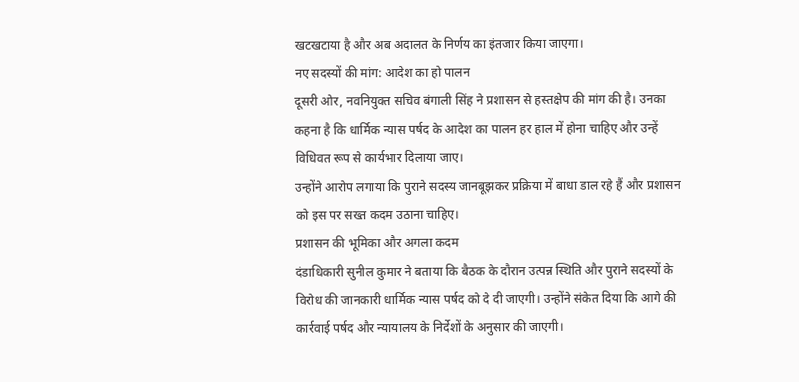खटखटाया है और अब अदालत के निर्णय का इंतजार किया जाएगा।
नए सदस्यों की मांग: आदेश का हो पालन
दूसरी ओर, नवनियुक्त सचिव बंगाली सिंह ने प्रशासन से हस्तक्षेप की मांग की है। उनका कहना है कि धार्मिक न्यास पर्षद के आदेश का पालन हर हाल में होना चाहिए और उन्हें विधिवत रूप से कार्यभार दिलाया जाए।
उन्होंने आरोप लगाया कि पुराने सदस्य जानबूझकर प्रक्रिया में बाधा डाल रहे हैं और प्रशासन को इस पर सख्त कदम उठाना चाहिए।
प्रशासन की भूमिका और अगला कदम
दंडाधिकारी सुनील कुमार ने बताया कि बैठक के दौरान उत्पन्न स्थिति और पुराने सदस्यों के विरोध की जानकारी धार्मिक न्यास पर्षद को दे दी जाएगी। उन्होंने संकेत दिया कि आगे की कार्रवाई पर्षद और न्यायालय के निर्देशों के अनुसार की जाएगी।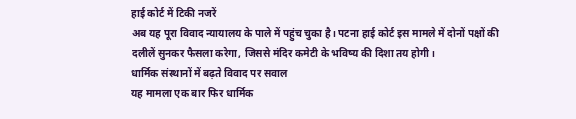हाई कोर्ट में टिकी नजरें
अब यह पूरा विवाद न्यायालय के पाले में पहुंच चुका है। पटना हाई कोर्ट इस मामले में दोनों पक्षों की दलीलें सुनकर फैसला करेगा, जिससे मंदिर कमेटी के भविष्य की दिशा तय होगी।
धार्मिक संस्थानों में बढ़ते विवाद पर सवाल
यह मामला एक बार फिर धार्मिक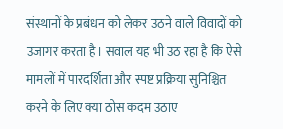संस्थानों के प्रबंधन को लेकर उठने वाले विवादों को उजागर करता है। सवाल यह भी उठ रहा है कि ऐसे मामलों में पारदर्शिता और स्पष्ट प्रक्रिया सुनिश्चित करने के लिए क्या ठोस कदम उठाए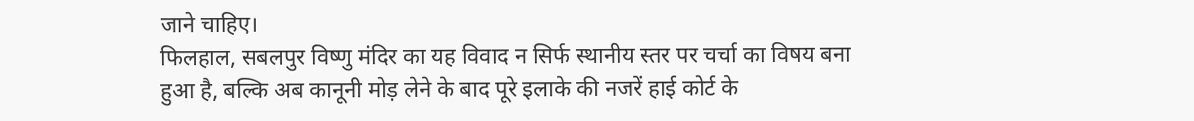जाने चाहिए।
फिलहाल, सबलपुर विष्णु मंदिर का यह विवाद न सिर्फ स्थानीय स्तर पर चर्चा का विषय बना हुआ है, बल्कि अब कानूनी मोड़ लेने के बाद पूरे इलाके की नजरें हाई कोर्ट के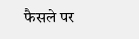फैसले पर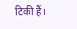टिकी हैं।